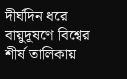দীর্ঘদিন ধরে বায়ুদূষণে বিশ্বের শীর্ষ তালিকায়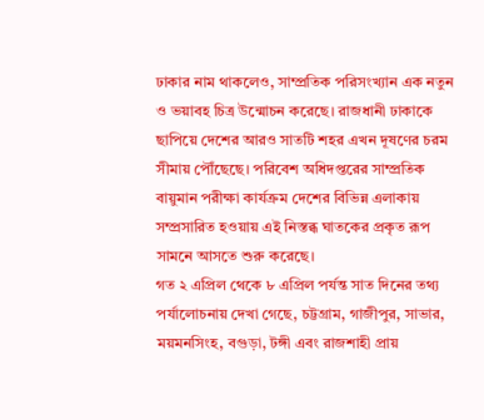ঢাকার নাম থাকলেও, সাম্প্রতিক পরিসংখ্যান এক নতুন ও ভয়াবহ চিত্র উন্মোচন করেছে। রাজধানী ঢাকাকে ছাপিয়ে দেশের আরও সাতটি শহর এখন দূষণের চরম সীমায় পৌঁছেছে। পরিবেশ অধিদপ্তরের সাম্প্রতিক বায়ুমান পরীক্ষা কার্যক্রম দেশের বিভিন্ন এলাকায় সম্প্রসারিত হওয়ায় এই নিস্তব্ধ ঘাতকের প্রকৃত রূপ সামনে আসতে শুরু করেছে।
গত ২ এপ্রিল থেকে ৮ এপ্রিল পর্যন্ত সাত দিনের তথ্য পর্যালোচনায় দেখা গেছে, চট্টগ্রাম, গাজীপুর, সাভার, ময়মনসিংহ, বগুড়া, টঙ্গী এবং রাজশাহী প্রায়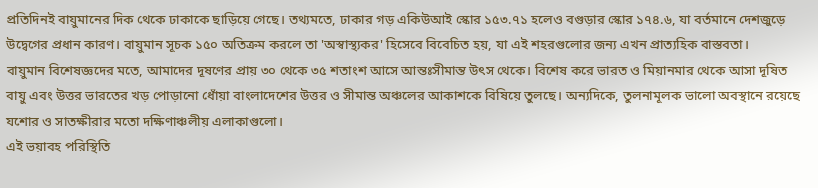প্রতিদিনই বায়ুমানের দিক থেকে ঢাকাকে ছাড়িয়ে গেছে। তথ্যমতে, ঢাকার গড় একিউআই স্কোর ১৫৩.৭১ হলেও বগুড়ার স্কোর ১৭৪.৬, যা বর্তমানে দেশজুড়ে উদ্বেগের প্রধান কারণ। বায়ুমান সূচক ১৫০ অতিক্রম করলে তা 'অস্বাস্থ্যকর' হিসেবে বিবেচিত হয়, যা এই শহরগুলোর জন্য এখন প্রাত্যহিক বাস্তবতা।
বায়ুমান বিশেষজ্ঞদের মতে, আমাদের দূষণের প্রায় ৩০ থেকে ৩৫ শতাংশ আসে আন্তঃসীমান্ত উৎস থেকে। বিশেষ করে ভারত ও মিয়ানমার থেকে আসা দূষিত বায়ু এবং উত্তর ভারতের খড় পোড়ানো ধোঁয়া বাংলাদেশের উত্তর ও সীমান্ত অঞ্চলের আকাশকে বিষিয়ে তুলছে। অন্যদিকে, তুলনামূলক ভালো অবস্থানে রয়েছে যশোর ও সাতক্ষীরার মতো দক্ষিণাঞ্চলীয় এলাকাগুলো।
এই ভয়াবহ পরিস্থিতি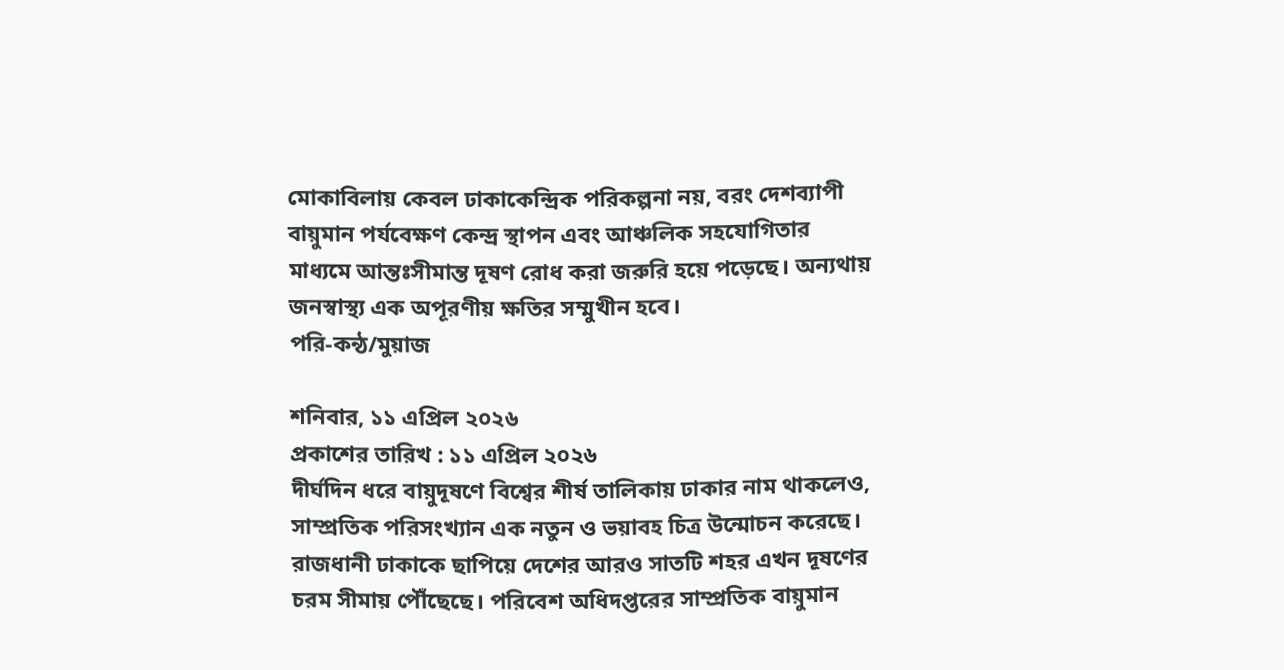মোকাবিলায় কেবল ঢাকাকেন্দ্রিক পরিকল্পনা নয়, বরং দেশব্যাপী বায়ুমান পর্যবেক্ষণ কেন্দ্র স্থাপন এবং আঞ্চলিক সহযোগিতার মাধ্যমে আন্তঃসীমান্ত দূষণ রোধ করা জরুরি হয়ে পড়েছে। অন্যথায় জনস্বাস্থ্য এক অপূরণীয় ক্ষতির সম্মুখীন হবে।
পরি-কন্ঠ/মুয়াজ

শনিবার, ১১ এপ্রিল ২০২৬
প্রকাশের তারিখ : ১১ এপ্রিল ২০২৬
দীর্ঘদিন ধরে বায়ুদূষণে বিশ্বের শীর্ষ তালিকায় ঢাকার নাম থাকলেও, সাম্প্রতিক পরিসংখ্যান এক নতুন ও ভয়াবহ চিত্র উন্মোচন করেছে। রাজধানী ঢাকাকে ছাপিয়ে দেশের আরও সাতটি শহর এখন দূষণের চরম সীমায় পৌঁছেছে। পরিবেশ অধিদপ্তরের সাম্প্রতিক বায়ুমান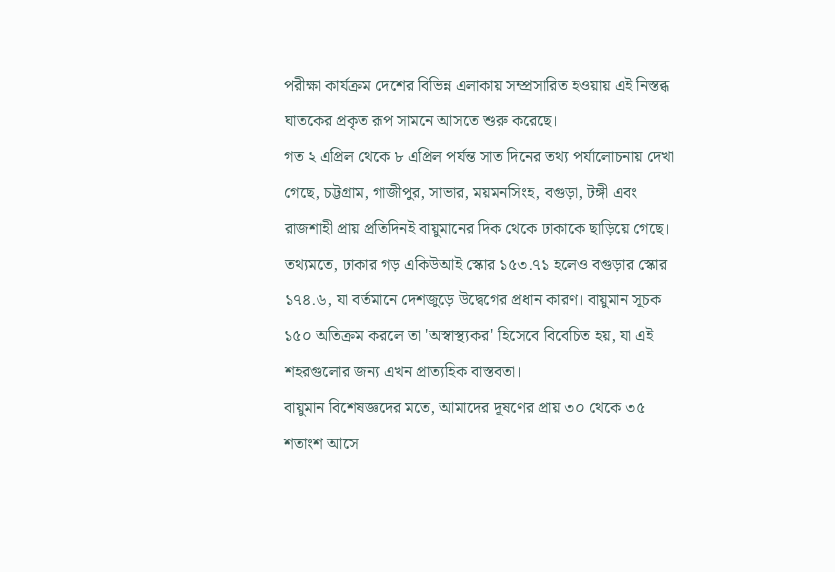পরীক্ষা কার্যক্রম দেশের বিভিন্ন এলাকায় সম্প্রসারিত হওয়ায় এই নিস্তব্ধ ঘাতকের প্রকৃত রূপ সামনে আসতে শুরু করেছে।
গত ২ এপ্রিল থেকে ৮ এপ্রিল পর্যন্ত সাত দিনের তথ্য পর্যালোচনায় দেখা গেছে, চট্টগ্রাম, গাজীপুর, সাভার, ময়মনসিংহ, বগুড়া, টঙ্গী এবং রাজশাহী প্রায় প্রতিদিনই বায়ুমানের দিক থেকে ঢাকাকে ছাড়িয়ে গেছে। তথ্যমতে, ঢাকার গড় একিউআই স্কোর ১৫৩.৭১ হলেও বগুড়ার স্কোর ১৭৪.৬, যা বর্তমানে দেশজুড়ে উদ্বেগের প্রধান কারণ। বায়ুমান সূচক ১৫০ অতিক্রম করলে তা 'অস্বাস্থ্যকর' হিসেবে বিবেচিত হয়, যা এই শহরগুলোর জন্য এখন প্রাত্যহিক বাস্তবতা।
বায়ুমান বিশেষজ্ঞদের মতে, আমাদের দূষণের প্রায় ৩০ থেকে ৩৫ শতাংশ আসে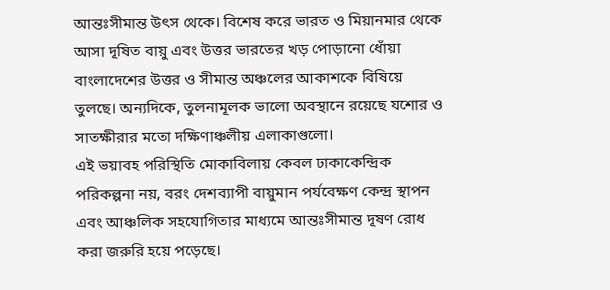আন্তঃসীমান্ত উৎস থেকে। বিশেষ করে ভারত ও মিয়ানমার থেকে আসা দূষিত বায়ু এবং উত্তর ভারতের খড় পোড়ানো ধোঁয়া বাংলাদেশের উত্তর ও সীমান্ত অঞ্চলের আকাশকে বিষিয়ে তুলছে। অন্যদিকে, তুলনামূলক ভালো অবস্থানে রয়েছে যশোর ও সাতক্ষীরার মতো দক্ষিণাঞ্চলীয় এলাকাগুলো।
এই ভয়াবহ পরিস্থিতি মোকাবিলায় কেবল ঢাকাকেন্দ্রিক পরিকল্পনা নয়, বরং দেশব্যাপী বায়ুমান পর্যবেক্ষণ কেন্দ্র স্থাপন এবং আঞ্চলিক সহযোগিতার মাধ্যমে আন্তঃসীমান্ত দূষণ রোধ করা জরুরি হয়ে পড়েছে।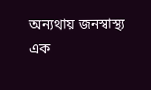অন্যথায় জনস্বাস্থ্য এক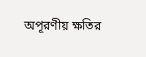অপূরণীয় ক্ষতির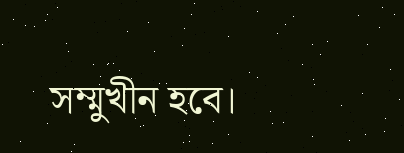সম্মুখীন হবে।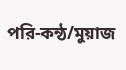পরি-কন্ঠ/মুয়াজ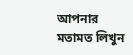আপনার মতামত লিখুন